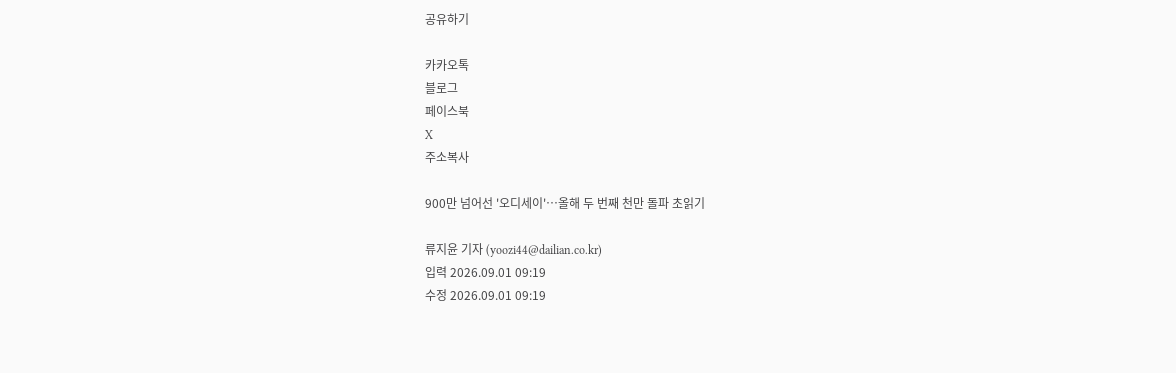공유하기

카카오톡
블로그
페이스북
X
주소복사

900만 넘어선 '오디세이'…올해 두 번째 천만 돌파 초읽기

류지윤 기자 (yoozi44@dailian.co.kr)
입력 2026.09.01 09:19
수정 2026.09.01 09:19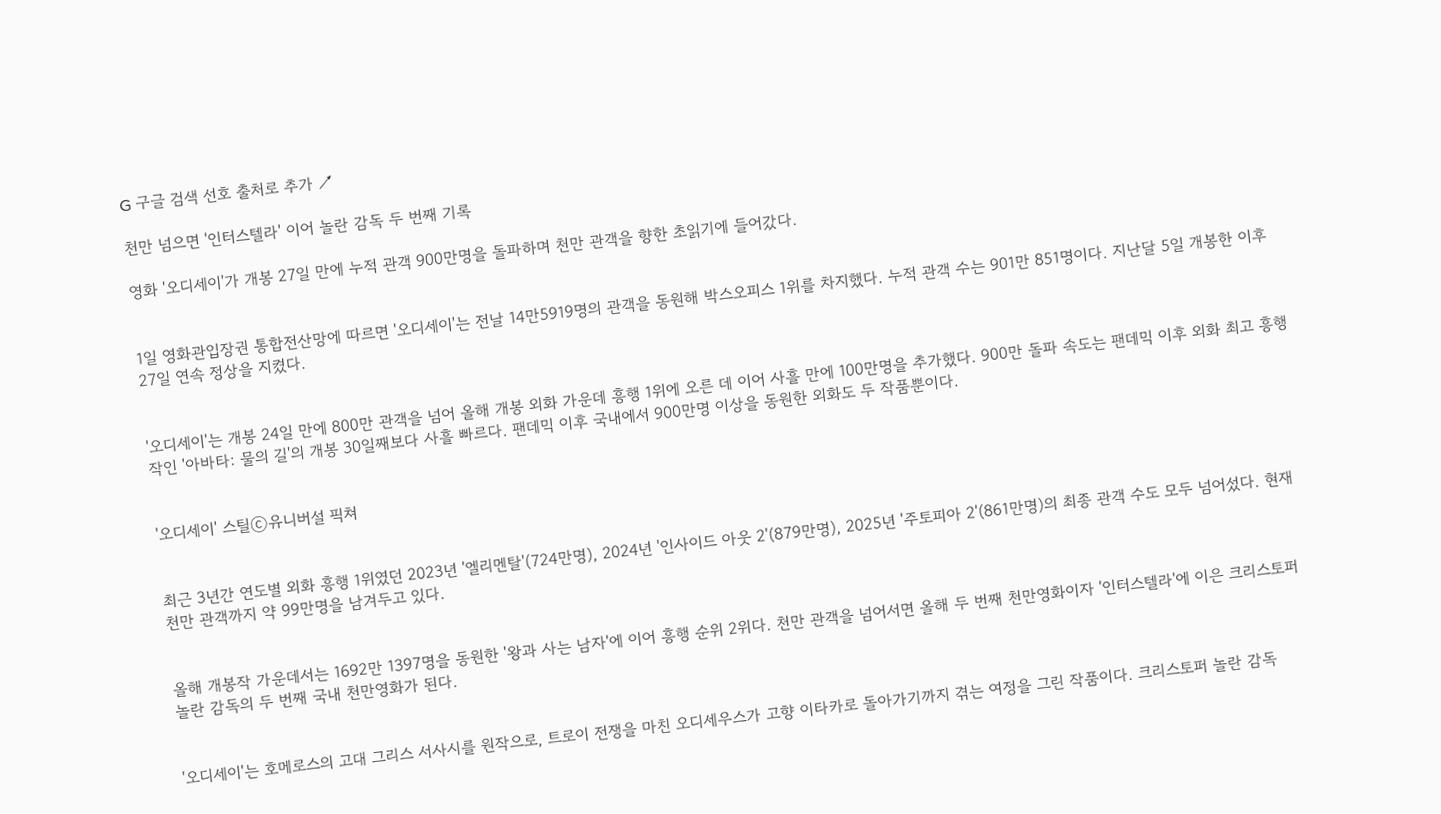G 구글 검색 선호 출처로 추가 ↗

천만 넘으면 '인터스텔라' 이어 놀란 감독 두 번째 기록

영화 '오디세이'가 개봉 27일 만에 누적 관객 900만명을 돌파하며 천만 관객을 향한 초읽기에 들어갔다.


1일 영화관입장권 통합전산망에 따르면 '오디세이'는 전날 14만5919명의 관객을 동원해 박스오피스 1위를 차지했다. 누적 관객 수는 901만 851명이다. 지난달 5일 개봉한 이후 27일 연속 정상을 지켰다.


'오디세이'는 개봉 24일 만에 800만 관객을 넘어 올해 개봉 외화 가운데 흥행 1위에 오른 데 이어 사흘 만에 100만명을 추가했다. 900만 돌파 속도는 팬데믹 이후 외화 최고 흥행작인 '아바타: 물의 길'의 개봉 30일째보다 사흘 빠르다. 팬데믹 이후 국내에서 900만명 이상을 동원한 외화도 두 작품뿐이다.


'오디세이' 스틸ⓒ유니버설 픽쳐


최근 3년간 연도별 외화 흥행 1위였던 2023년 '엘리멘탈'(724만명), 2024년 '인사이드 아웃 2'(879만명), 2025년 '주토피아 2'(861만명)의 최종 관객 수도 모두 넘어섰다. 현재 천만 관객까지 약 99만명을 남겨두고 있다.


올해 개봉작 가운데서는 1692만 1397명을 동원한 '왕과 사는 남자'에 이어 흥행 순위 2위다. 천만 관객을 넘어서면 올해 두 번째 천만영화이자 '인터스텔라'에 이은 크리스토퍼 놀란 감독의 두 번째 국내 천만영화가 된다.


'오디세이'는 호메로스의 고대 그리스 서사시를 원작으로, 트로이 전쟁을 마친 오디세우스가 고향 이타카로 돌아가기까지 겪는 여정을 그린 작품이다. 크리스토퍼 놀란 감독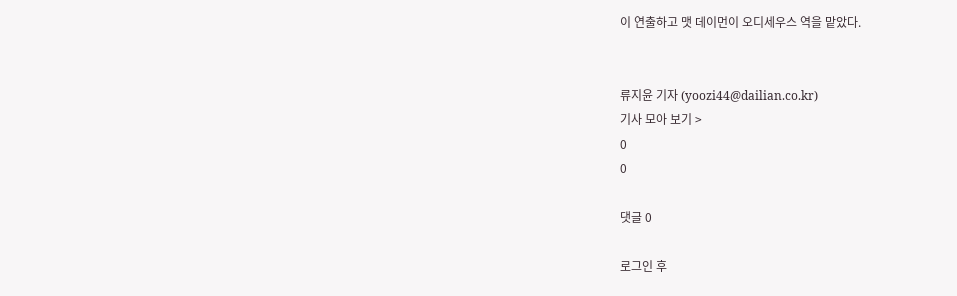이 연출하고 맷 데이먼이 오디세우스 역을 맡았다.


류지윤 기자 (yoozi44@dailian.co.kr)
기사 모아 보기 >
0
0

댓글 0

로그인 후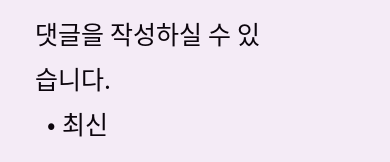댓글을 작성하실 수 있습니다.
  • 최신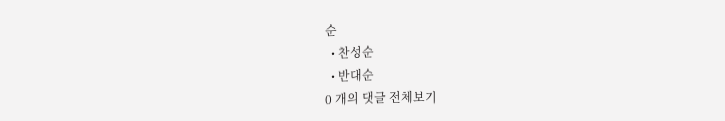순
  • 찬성순
  • 반대순
0 개의 댓글 전체보기